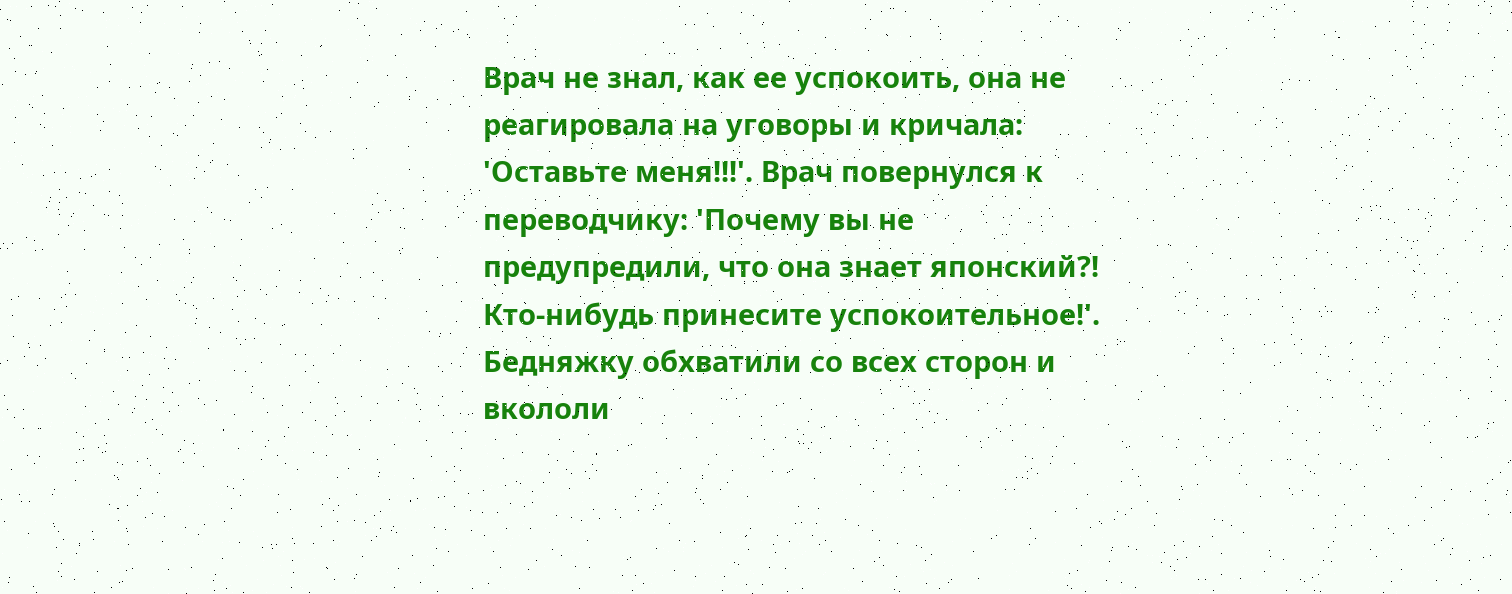Врач не знал, как ее успокоить, она не реагировала на уговоры и кричала: 'Оставьте меня!!!'. Врач повернулся к переводчику: 'Почему вы не предупредили, что она знает японский?! Кто-нибудь принесите успокоительное!'. Бедняжку обхватили со всех сторон и вкололи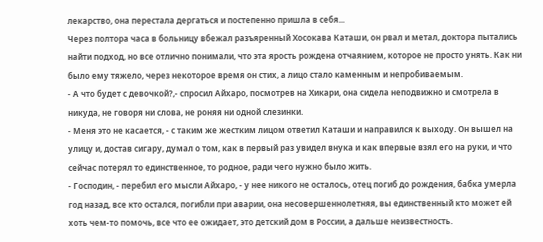лекарство, она перестала дергаться и постепенно пришла в себя...
Через полтора часа в больницу вбежал разъяренный Хосокава Каташи, он рвал и метал, доктора пытались найти подход, но все отлично понимали, что эта ярость рождена отчаянием, которое не просто унять. Как ни было ему тяжело, через некоторое время он стих, а лицо стало каменным и непробиваемым.
- А что будет с девочкой?,- спросил Айхаро, посмотрев на Хикари, она сидела неподвижно и смотрела в никуда, не говоря ни слова, не роняя ни одной слезинки.
- Меня это не касается, - с таким же жестким лицом ответил Каташи и направился к выходу. Он вышел на улицу и, достав сигару, думал о том, как в первый раз увидел внука и как впервые взял его на руки, и что сейчас потерял то единственное, то родное, ради чего нужно было жить.
- Господин, - перебил его мысли Айхаро, - у нее никого не осталось, отец погиб до рождения, бабка умерла год назад, все кто остался, погибли при аварии, она несовершеннолетняя, вы единственный кто может ей хоть чем-то помочь, все что ее ожидает, это детский дом в России, а дальше неизвестность.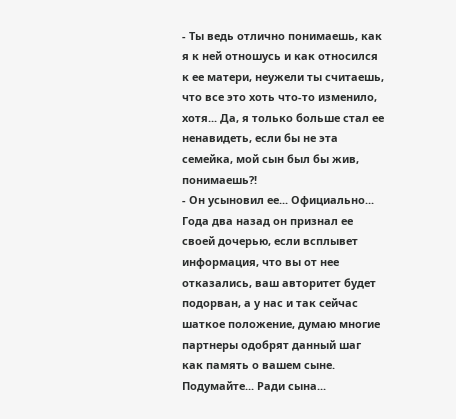- Ты ведь отлично понимаешь, как я к ней отношусь и как относился к ее матери, неужели ты считаешь, что все это хоть что-то изменило, хотя... Да, я только больше стал ее ненавидеть, если бы не эта семейка, мой сын был бы жив, понимаешь?!
- Он усыновил ее... Официально... Года два назад он признал ее своей дочерью, если всплывет информация, что вы от нее отказались, ваш авторитет будет подорван, а у нас и так сейчас шаткое положение, думаю многие партнеры одобрят данный шаг как память о вашем сыне. Подумайте... Ради сына...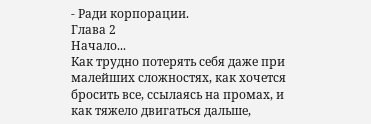- Ради корпорации.
Глава 2
Начало...
Как трудно потерять себя даже при малейших сложностях, как хочется бросить все, ссылаясь на промах, и как тяжело двигаться дальше,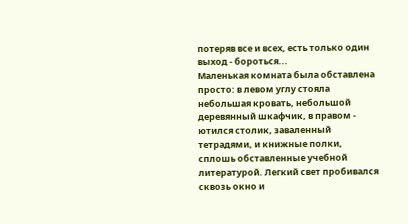потеряв все и всех, есть только один выход - бороться...
Маленькая комната была обставлена просто: в левом углу стояла небольшая кровать, небольшой деревянный шкафчик, в правом - ютился столик, заваленный тетрадями, и книжные полки, сплошь обставленные учебной литературой. Легкий свет пробивался сквозь окно и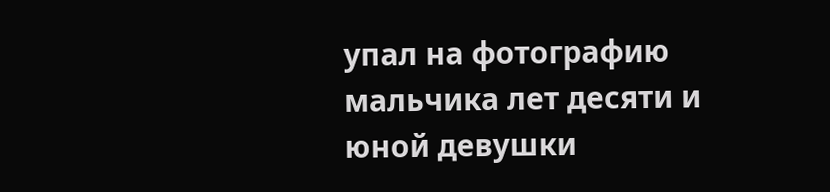упал на фотографию мальчика лет десяти и юной девушки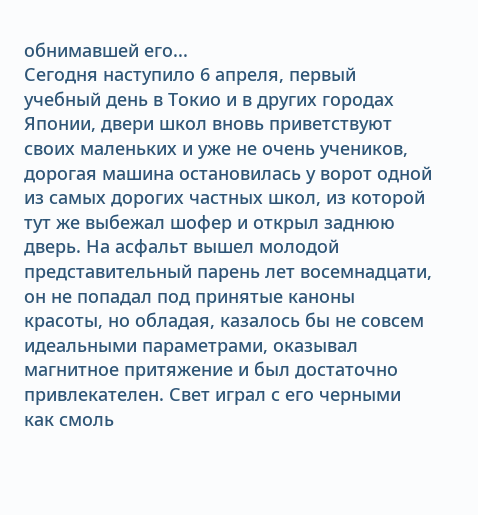обнимавшей его...
Сегодня наступило 6 апреля, первый учебный день в Токио и в других городах Японии, двери школ вновь приветствуют своих маленьких и уже не очень учеников, дорогая машина остановилась у ворот одной из самых дорогих частных школ, из которой тут же выбежал шофер и открыл заднюю дверь. На асфальт вышел молодой представительный парень лет восемнадцати, он не попадал под принятые каноны красоты, но обладая, казалось бы не совсем идеальными параметрами, оказывал магнитное притяжение и был достаточно привлекателен. Свет играл с его черными как смоль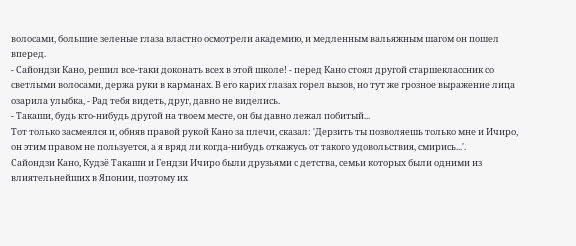волосами, большие зеленые глаза властно осмотрели академию, и медленным вальяжным шагом он пошел вперед.
- Сайондзи Кано, решил все-таки доконать всех в этой школе! - перед Кано стоял другой старшеклассник со светлыми волосами, держа руки в карманах. В его карих глазах горел вызов, но тут же грозное выражение лица озарила улыбка, - Рад тебя видеть, друг, давно не виделись.
- Такаши, будь кто-нибудь другой на твоем месте, он бы давно лежал побитый...
Тот только засмеялся и, обняв правой рукой Кано за плечи, сказал: 'Дерзить ты позволяешь только мне и Ичиро, он этим правом не пользуется, а я вряд ли когда-нибудь откажусь от такого удовольствия, смирись...'.
Сайондзи Кано, Кудзё Такаши и Гендзи Ичиро были друзьями с детства, семьи которых были одними из влиятельнейших в Японии, поэтому их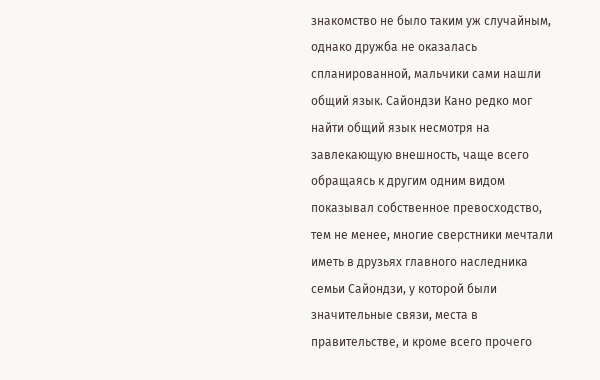знакомство не было таким уж случайным, однако дружба не оказалась спланированной, мальчики сами нашли общий язык. Сайондзи Кано редко мог найти общий язык несмотря на завлекающую внешность, чаще всего обращаясь к другим одним видом показывал собственное превосходство, тем не менее, многие сверстники мечтали иметь в друзьях главного наследника семьи Сайондзи, у которой были значительные связи, места в правительстве, и кроме всего прочего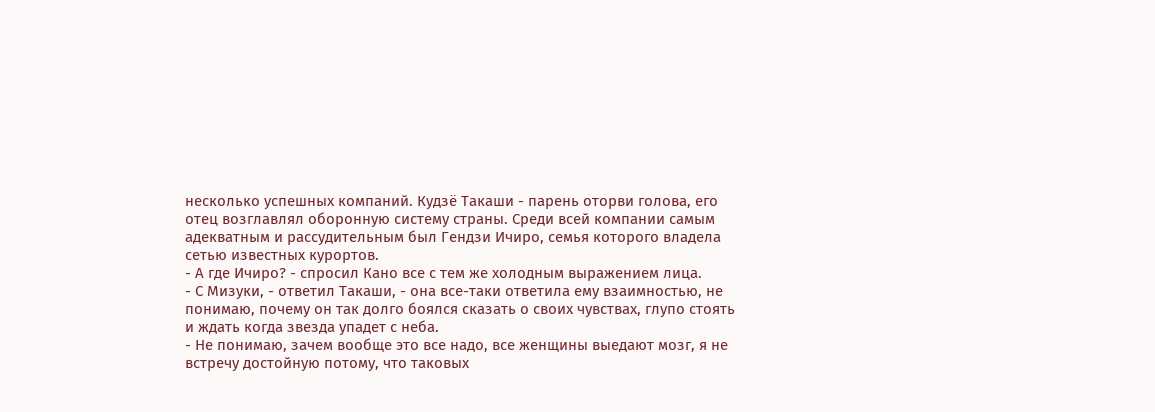несколько успешных компаний. Кудзё Такаши - парень оторви голова, его отец возглавлял оборонную систему страны. Среди всей компании самым адекватным и рассудительным был Гендзи Ичиро, семья которого владела сетью известных курортов.
- А где Ичиро? - спросил Кано все с тем же холодным выражением лица.
- С Мизуки, - ответил Такаши, - она все-таки ответила ему взаимностью, не понимаю, почему он так долго боялся сказать о своих чувствах, глупо стоять и ждать когда звезда упадет с неба.
- Не понимаю, зачем вообще это все надо, все женщины выедают мозг, я не встречу достойную потому, что таковых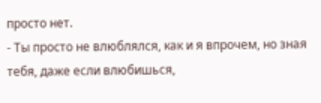просто нет.
- Ты просто не влюблялся, как и я впрочем, но зная тебя, даже если влюбишься,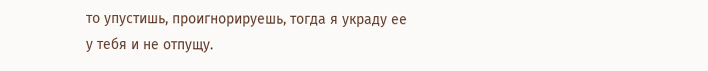то упустишь, проигнорируешь, тогда я украду ее у тебя и не отпущу.